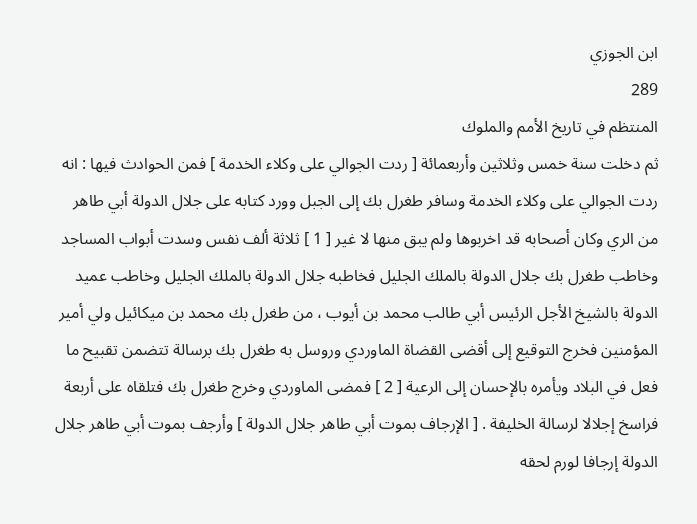ابن الجوزي
289
المنتظم في تاريخ الأمم والملوك
ثم دخلت سنة خمس وثلاثين وأربعمائة [ ردت الجوالي على وكلاء الخدمة ] فمن الحوادث فيها : انه ردت الجوالي على وكلاء الخدمة وسافر طغرل بك إلى الجبل وورد كتابه على جلال الدولة أبي طاهر من الري وكان أصحابه قد اخربوها ولم يبق منها لا غير [ 1 ] ثلاثة ألف نفس وسدت أبواب المساجد وخاطب طغرل بك جلال الدولة بالملك الجليل فخاطبه جلال الدولة بالملك الجليل وخاطب عميد الدولة بالشيخ الأجل الرئيس أبي طالب محمد بن أيوب ، من طغرل بك محمد بن ميكائيل ولي أمير المؤمنين فخرج التوقيع إلى أقضى القضاة الماوردي وروسل به طغرل بك برسالة تتضمن تقبيح ما فعل في البلاد ويأمره بالإحسان إلى الرعية [ 2 ] فمضى الماوردي وخرج طغرل بك فتلقاه على أربعة فراسخ إجلالا لرسالة الخليفة . [ الإرجاف بموت أبي طاهر جلال الدولة ] وأرجف بموت أبي طاهر جلال الدولة إرجافا لورم لحقه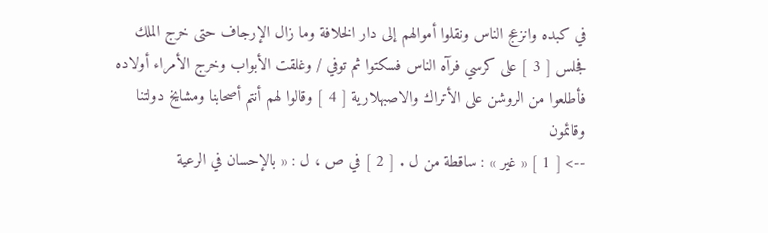في كبده وانزعج الناس ونقلوا أموالهم إلى دار الخلافة وما زال الإرجاف حتى خرج الملك فجلس [ 3 ] على كرسي فرآه الناس فسكتوا ثم توفي / وغلقت الأبواب وخرج الأمراء أولاده فأطلعوا من الروشن على الأتراك والاصبهلارية [ 4 ] وقالوا لهم أنتم أصحابنا ومشايخ دولتنا وقائمون
--> [ 1 ] « غير » : ساقطة من ل . [ 2 ] في ص ، ل : « بالإحسان في الرعية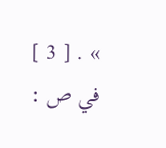» . [ 3 ] في ص :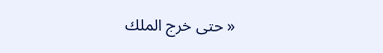« حتى خرج الملك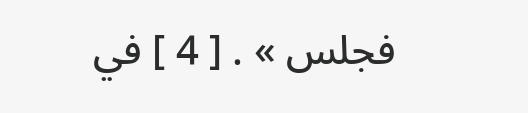فجلس » . [ 4 ] في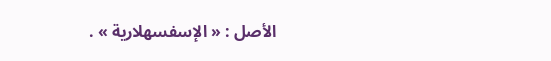الأصل : « الإسفسهلارية » .